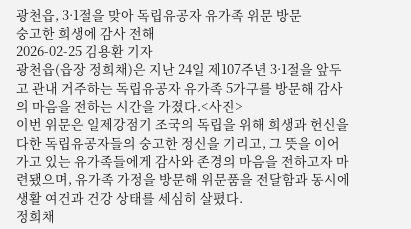광천읍, 3·1절을 맞아 독립유공자 유가족 위문 방문
숭고한 희생에 감사 전해
2026-02-25 김용환 기자
광천읍(읍장 정희채)은 지난 24일 제107주년 3·1절을 앞두고 관내 거주하는 독립유공자 유가족 5가구를 방문해 감사의 마음을 전하는 시간을 가졌다.<사진>
이번 위문은 일제강점기 조국의 독립을 위해 희생과 헌신을 다한 독립유공자들의 숭고한 정신을 기리고, 그 뜻을 이어가고 있는 유가족들에게 감사와 존경의 마음을 전하고자 마련됐으며, 유가족 가정을 방문해 위문품을 전달함과 동시에 생활 여건과 건강 상태를 세심히 살폈다.
정희채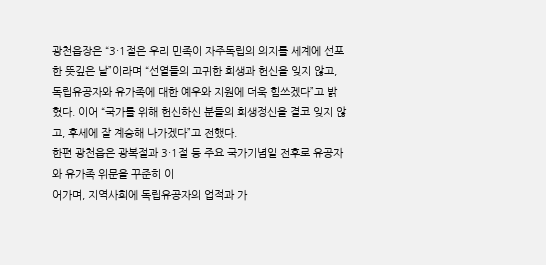광천읍장은 “3·1절은 우리 민족이 자주독립의 의지를 세계에 선포한 뜻깊은 날”이라며 “선열들의 고귀한 희생과 헌신을 잊지 않고, 독립유공자와 유가족에 대한 예우와 지원에 더욱 힘쓰겠다”고 밝혔다. 이어 “국가를 위해 헌신하신 분들의 희생정신을 결코 잊지 않고, 후세에 잘 계승해 나가겠다”고 전했다.
한편 광천읍은 광복절과 3·1절 등 주요 국가기념일 전후로 유공자와 유가족 위문을 꾸준히 이
어가며, 지역사회에 독립유공자의 업적과 가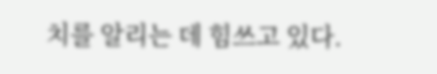치를 알리는 데 힘쓰고 있다.